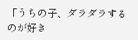「うちの子、ダラダラするのが好き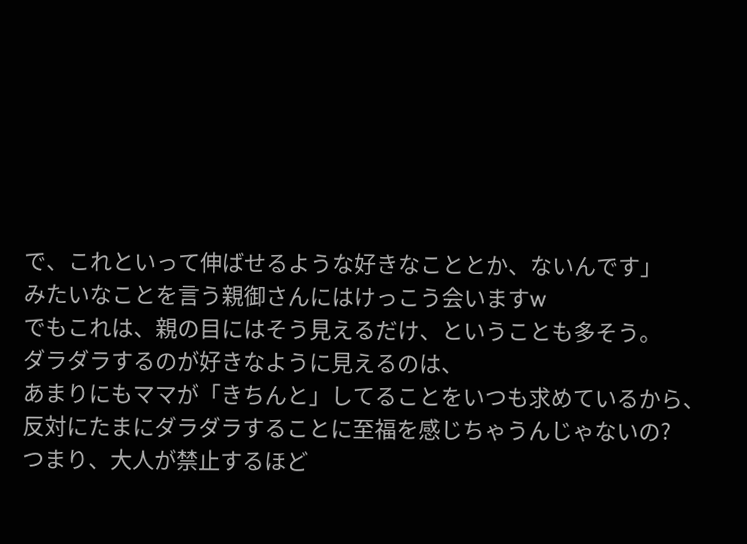で、これといって伸ばせるような好きなこととか、ないんです」
みたいなことを言う親御さんにはけっこう会いますw
でもこれは、親の目にはそう見えるだけ、ということも多そう。
ダラダラするのが好きなように見えるのは、
あまりにもママが「きちんと」してることをいつも求めているから、
反対にたまにダラダラすることに至福を感じちゃうんじゃないの?
つまり、大人が禁止するほど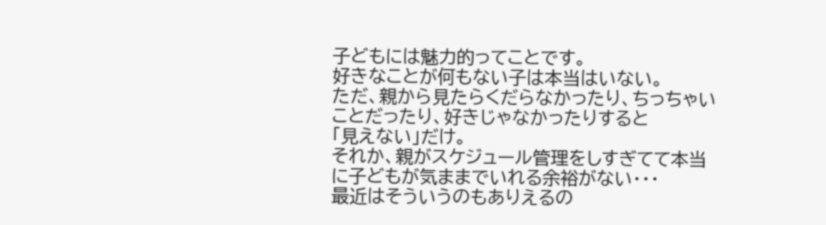子どもには魅力的ってことです。
好きなことが何もない子は本当はいない。
ただ、親から見たらくだらなかったり、ちっちゃいことだったり、好きじゃなかったりすると
「見えない」だけ。
それか、親がスケジュール管理をしすぎてて本当に子どもが気ままでいれる余裕がない・・・
最近はそういうのもありえるの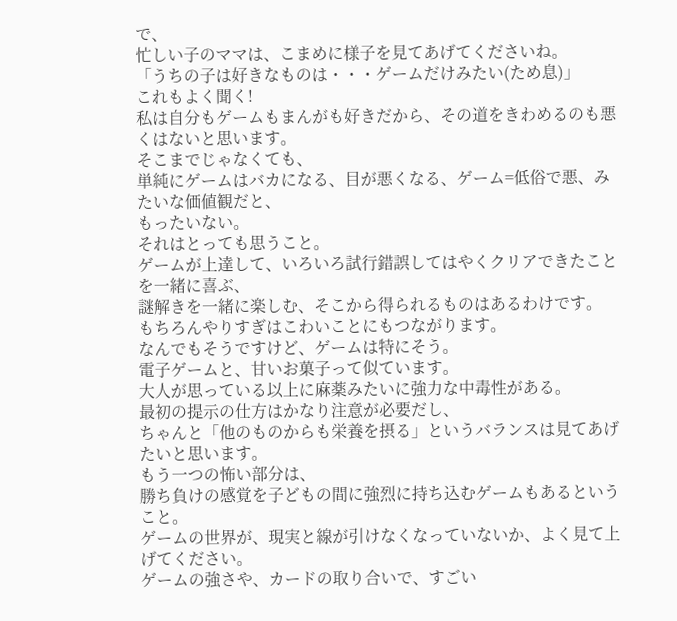で、
忙しい子のママは、こまめに様子を見てあげてくださいね。
「うちの子は好きなものは・・・ゲームだけみたい(ため息)」
これもよく聞く!
私は自分もゲームもまんがも好きだから、その道をきわめるのも悪くはないと思います。
そこまでじゃなくても、
単純にゲームはバカになる、目が悪くなる、ゲーム=低俗で悪、みたいな価値観だと、
もったいない。
それはとっても思うこと。
ゲームが上達して、いろいろ試行錯誤してはやくクリアできたことを一緒に喜ぶ、
謎解きを一緒に楽しむ、そこから得られるものはあるわけです。
もちろんやりすぎはこわいことにもつながります。
なんでもそうですけど、ゲームは特にそう。
電子ゲームと、甘いお菓子って似ています。
大人が思っている以上に麻薬みたいに強力な中毒性がある。
最初の提示の仕方はかなり注意が必要だし、
ちゃんと「他のものからも栄養を摂る」というバランスは見てあげたいと思います。
もう一つの怖い部分は、
勝ち負けの感覚を子どもの間に強烈に持ち込むゲームもあるということ。
ゲームの世界が、現実と線が引けなくなっていないか、よく見て上げてください。
ゲームの強さや、カードの取り合いで、すごい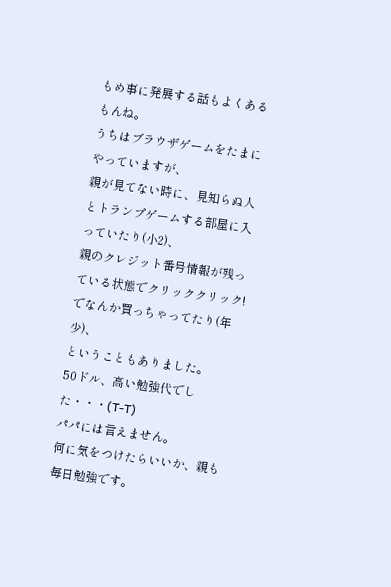もめ事に発展する話もよくあるもんね。
うちはブラウザゲームをたまにやっていますが、
親が見てない時に、見知らぬ人とトランプゲームする部屋に入っていたり(小2)、
親のクレジット番号情報が残っている状態でクリッククリック! でなんか買っちゃってたり(年少)、
ということもありました。
50ドル、高い勉強代でした・・・(T-T)
パパには言えません。
何に気をつけたらいいか、親も毎日勉強です。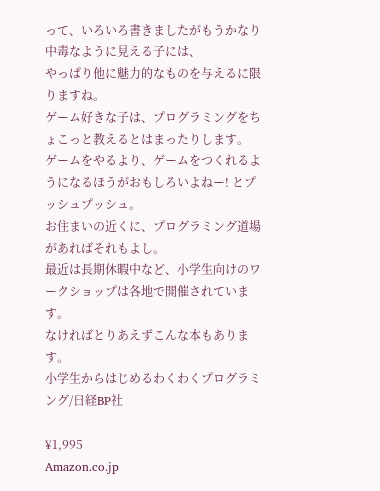って、いろいろ書きましたがもうかなり中毒なように見える子には、
やっぱり他に魅力的なものを与えるに限りますね。
ゲーム好きな子は、プログラミングをちょこっと教えるとはまったりします。
ゲームをやるより、ゲームをつくれるようになるほうがおもしろいよねー! とプッシュプッシュ。
お住まいの近くに、プログラミング道場があればそれもよし。
最近は長期休暇中など、小学生向けのワークショップは各地で開催されています。
なければとりあえずこんな本もあります。
小学生からはじめるわくわくプログラミング/日経BP社

¥1,995
Amazon.co.jp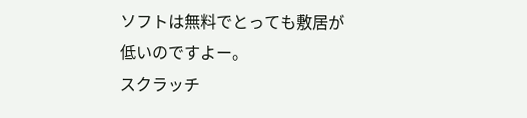ソフトは無料でとっても敷居が低いのですよー。
スクラッチ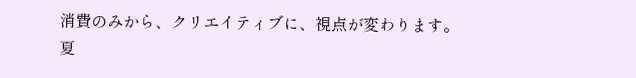消費のみから、クリエイティブに、視点が変わります。
夏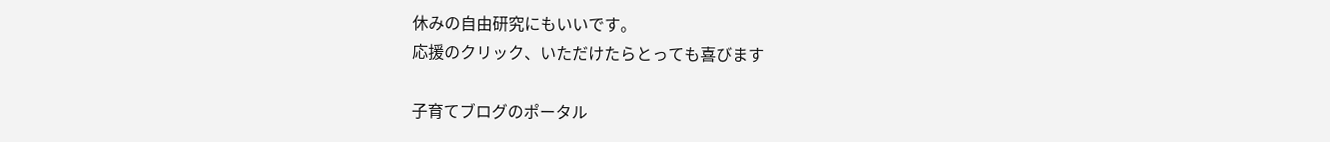休みの自由研究にもいいです。
応援のクリック、いただけたらとっても喜びます

子育てブログのポータル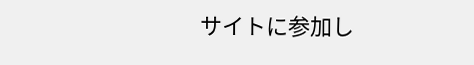サイトに参加し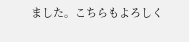ました。こちらもよろしく